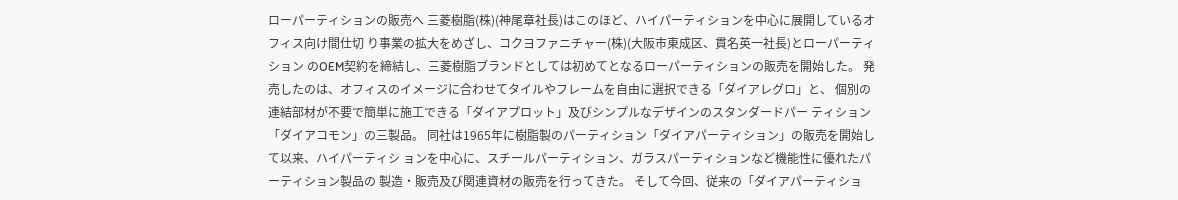ローパーティションの販売へ 三菱樹脂(株)(神尾章社長)はこのほど、ハイパーティションを中心に展開しているオフィス向け間仕切 り事業の拡大をめざし、コクヨファニチャー(株)(大阪市東成区、貫名英一社長)とローパーティション のOEM契約を締結し、三菱樹脂ブランドとしては初めてとなるローパーティションの販売を開始した。 発売したのは、オフィスのイメージに合わせてタイルやフレームを自由に選択できる「ダイアレグロ」と、 個別の連結部材が不要で簡単に施工できる「ダイアプロット」及びシンプルなデザインのスタンダードパー ティション「ダイアコモン」の三製品。 同社は1965年に樹脂製のパーティション「ダイアパーティション」の販売を開始して以来、ハイパーティシ ョンを中心に、スチールパーティション、ガラスパーティションなど機能性に優れたパーティション製品の 製造・販売及び関連資材の販売を行ってきた。 そして今回、従来の「ダイアパーティショ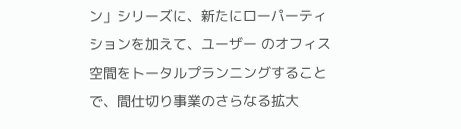ン」シリーズに、新たにローパーティションを加えて、ユーザー のオフィス空間をトータルプランニングすることで、間仕切り事業のさらなる拡大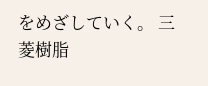をめざしていく。 三菱樹脂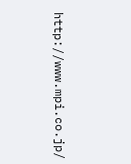http://www.mpi.co.jp/